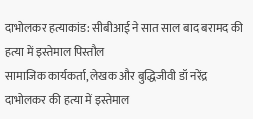दाभोलकर हत्याकांड: सीबीआई ने सात साल बाद बरामद की हत्या में इस्तेमाल पिस्तौल
सामाजिक कार्यकर्ता, लेखक और बुद्धिजीवी डॉ नरेंद्र दाभोलकर की हत्या में इस्तेमाल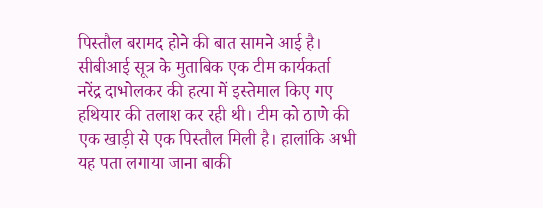पिस्तौल बरामद होने की बात सामने आई है। सीबीआई सूत्र के मुताबिक एक टीम कार्यकर्ता नरेंद्र दाभोलकर की हत्या में इस्तेमाल किए गए हथियार की तलाश कर रही थी। टीम को ठाणे की एक खाड़ी से एक पिस्तौल मिली है। हालांकि अभी यह पता लगाया जाना बाकी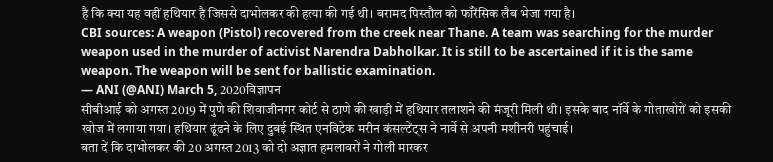है कि क्या यह वहीं हथियार है जिससे दाभोलकर की हत्या की गई थी। बरामद पिस्तौल को फॉरेंसिक लैब भेजा गया है।
CBI sources: A weapon (Pistol) recovered from the creek near Thane. A team was searching for the murder weapon used in the murder of activist Narendra Dabholkar. It is still to be ascertained if it is the same weapon. The weapon will be sent for ballistic examination.
— ANI (@ANI) March 5, 2020विज्ञापन
सीबीआई को अगस्त 2019 में पुणे की शिवाजीनगर कोर्ट से ठाणे की खाड़ी में हथियार तलाशने की मंजूरी मिली थी। इसके बाद नॉर्वे के गोताखोरों को इसकी खोज में लगाया गया। हथियार ढूंढने के लिए दुबई स्थित एनविटेक मरीन कंसल्टेंट्स ने नार्वे से अपनी मशीनरी पहुंचाई।
बता दें कि दाभोलकर की 20 अगस्त 2013 को दो अज्ञात हमलावरों ने गोली मारकर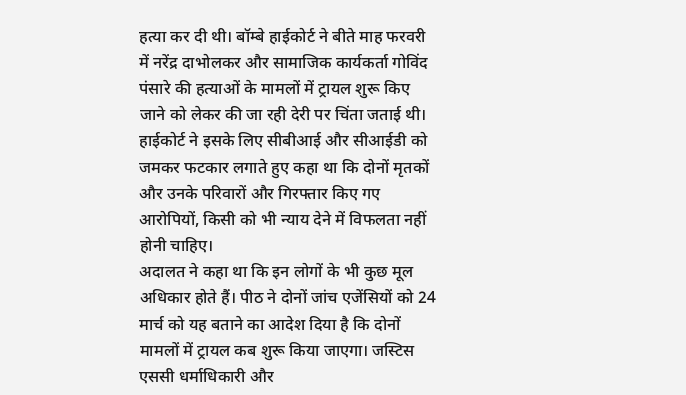हत्या कर दी थी। बॉम्बे हाईकोर्ट ने बीते माह फरवरी में नरेंद्र दाभोलकर और सामाजिक कार्यकर्ता गोविंद पंसारे की हत्याओं के मामलों में ट्रायल शुरू किए जाने को लेकर की जा रही देरी पर चिंता जताई थी। हाईकोर्ट ने इसके लिए सीबीआई और सीआईडी को जमकर फटकार लगाते हुए कहा था कि दोनों मृतकों और उनके परिवारों और गिरफ्तार किए गए आरोपियों, किसी को भी न्याय देने में विफलता नहीं होनी चाहिए।
अदालत ने कहा था कि इन लोगों के भी कुछ मूल अधिकार होते हैं। पीठ ने दोनों जांच एजेंसियों को 24 मार्च को यह बताने का आदेश दिया है कि दोनों मामलों में ट्रायल कब शुरू किया जाएगा। जस्टिस एससी धर्माधिकारी और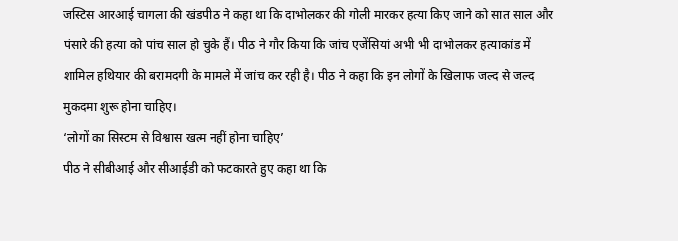जस्टिस आरआई चागला की खंडपीठ ने कहा था कि दाभोलकर की गोली मारकर हत्या किए जाने को सात साल और पंसारे की हत्या को पांच साल हो चुके हैं। पीठ ने गौर किया कि जांच एजेंसियां अभी भी दाभोलकर हत्याकांड में शामिल हथियार की बरामदगी के मामले में जांच कर रही है। पीठ ने कहा कि इन लोगों के खिलाफ जल्द से जल्द मुकदमा शुरू होना चाहिए।
‘लोगों का सिस्टम से विश्वास खत्म नहीं होना चाहिए’
पीठ ने सीबीआई और सीआईडी को फटकारते हुए कहा था कि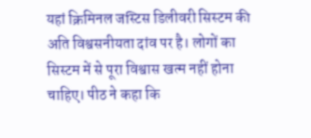यहां क्रिमिनल जस्टिस डिलीवरी सिस्टम की अति विश्वसनीयता दांव पर है। लोगों का सिस्टम में से पूरा विश्वास खत्म नहीं होना चाहिए। पीठ ने कहा कि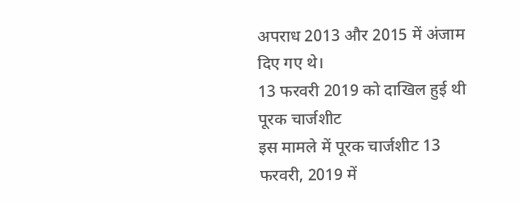अपराध 2013 और 2015 में अंजाम दिए गए थे।
13 फरवरी 2019 को दाखिल हुई थी पूरक चार्जशीट
इस मामले में पूरक चार्जशीट 13 फरवरी, 2019 में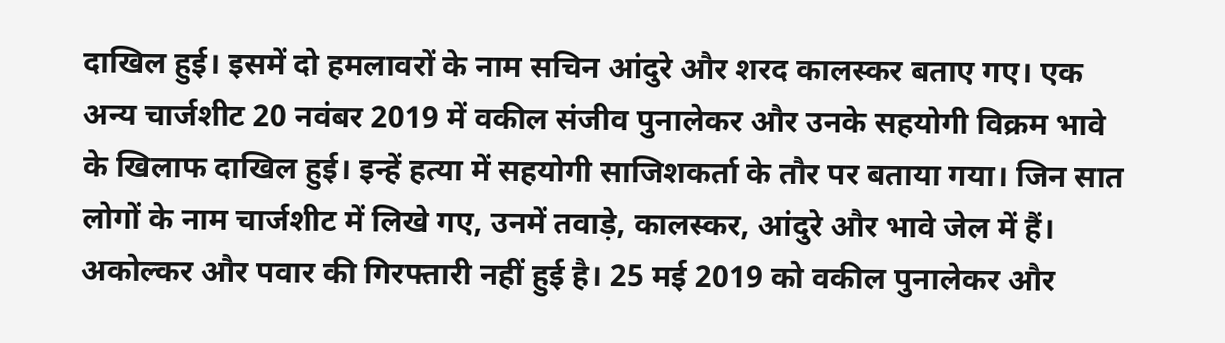दाखिल हुई। इसमें दो हमलावरों के नाम सचिन आंदुरे और शरद कालस्कर बताए गए। एक अन्य चार्जशीट 20 नवंबर 2019 में वकील संजीव पुनालेकर और उनके सहयोगी विक्रम भावे के खिलाफ दाखिल हुई। इन्हें हत्या में सहयोगी साजिशकर्ता के तौर पर बताया गया। जिन सात लोगों के नाम चार्जशीट में लिखे गए, उनमें तवाड़े, कालस्कर, आंदुरे और भावे जेल में हैं। अकोल्कर और पवार की गिरफ्तारी नहीं हुई है। 25 मई 2019 को वकील पुनालेकर और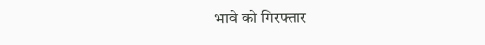भावे को गिरफ्तार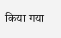किया गया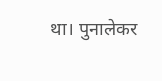था। पुनालेकर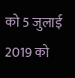को 5 जुलाई 2019 को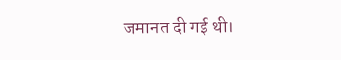जमानत दी गई थी।